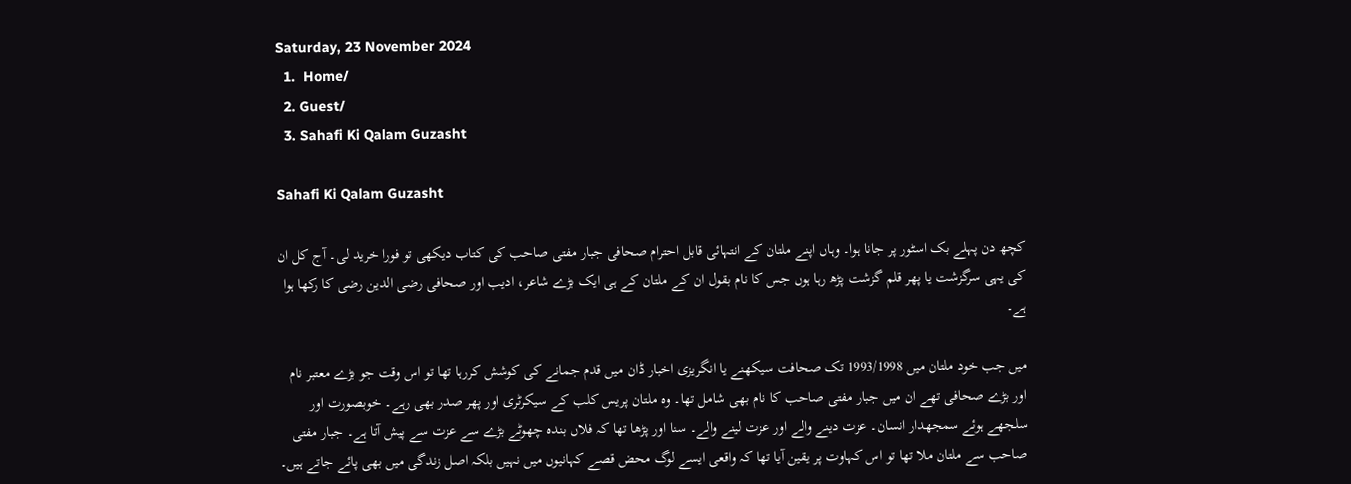Saturday, 23 November 2024
  1.  Home/
  2. Guest/
  3. Sahafi Ki Qalam Guzasht

Sahafi Ki Qalam Guzasht

کچھ دن پہلے بک اسٹور پر جانا ہوا۔ وہاں اپنے ملتان کے انتہائی قابل احترام صحافی جبار مفتی صاحب کی کتاب دیکھی تو فورا خرید لی۔ آج کل ان کی یہی سرگزشت یا پھر قلم گزشت پڑھ رہا ہوں جس کا نام بقول ان کے ملتان کے ہی ایک بڑے شاعر، ادیب اور صحافی رضی الدین رضی کا رکھا ہوا ہے۔

میں جب خود ملتان میں 1993/1998 تک صحافت سیکھنے یا انگریزی اخبار ڈان میں قدم جمانے کی کوشش کررہا تھا تو اس وقت جو بڑے معتبر نام اور بڑے صحافی تھے ان میں جبار مفتی صاحب کا نام بھی شامل تھا۔ وہ ملتان پریس کلب کے سیکرٹری اور پھر صدر بھی رہے۔ خوبصورت اور سلجھے ہوئے سمجھدار انسان۔ عزت دینے والے اور عزت لینے والے۔ سنا اور پڑھا تھا کہ فلاں بندہ چھوٹے بڑے سے عزت سے پیش آتا ہے۔ جبار مفتی صاحب سے ملتان ملا تھا تو اس کہاوت پر یقین آیا تھا کہ واقعی ایسے لوگ محض قصے کہانیوں میں نہیں بلکہ اصل زندگی میں بھی پائے جاتے ہیں۔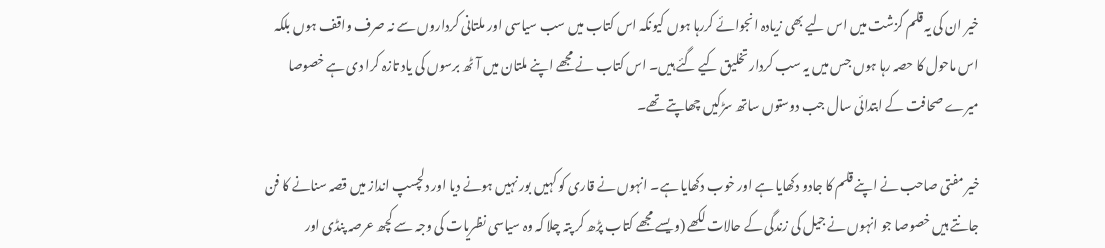خیر ان کی یہ قلم گزشت میں اس لیے بھی زیادہ انجوائے کررہا ہوں کیونکہ اس کتاب میں سب سیاسی اور ملتانی کرداروں سے نہ صرف واقف ہوں بلکہ اس ماحول کا حصہ رہا ہوں جس میں یہ سب کردار تخلیق کیے گئے ہیں۔ اس کتاب نے مجھے اپنے ملتان میں آٹھ برسوں کی یاد تازہ کرا دی ہے خصوصا میرے صحافت کے ابتدائی سال جب دوستوں ساتھ سڑکیں چھاپتے تھے۔

خیر مفتی صاحب نے اپنے قلم کا جادو دکھایا ہے اور خوب دکھایا ہے۔ انہوں نے قاری کو کہیں بور نہیں ہونے دیا اور دلچسپ انداز میں قصہ سنانے کا فن جانتے ہیں خصوصا جو انہوں نے جیل کی زندگی کے حالات لکھے (ویسے مجھے کتاب پڑھ کر پتہ چلا کہ وہ سیاسی نظریات کی وجہ سے کچھ عرصہ پنڈی اور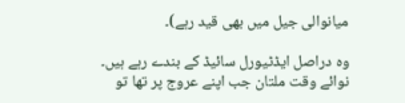میانوالی جیل میں بھی قید رہے)۔

وہ دراصل ایڈٹیورل سائیڈ کے بندے رہے ہیں۔ نوائے وقت ملتان جب اپنے عروج پر تھا تو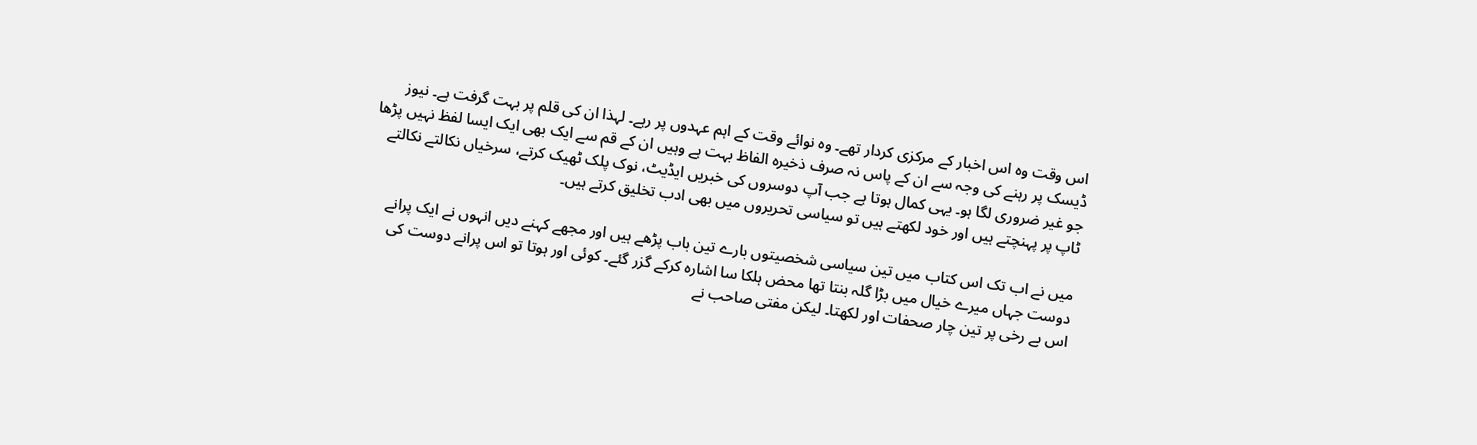اس وقت وہ اس اخبار کے مرکزی کردار تھے۔ وہ نوائے وقت کے اہم عہدوں پر رہے۔ لہذا ان کی قلم پر بہت گرفت ہے۔ نیوز ڈیسک پر رہنے کی وجہ سے ان کے پاس نہ صرف ذخیرہ الفاظ بہت ہے وہیں ان کے قم سے ایک بھی ایک ایسا لفظ نہیں پڑھا جو غیر ضروری لگا ہو۔ یہی کمال ہوتا ہے جب آپ دوسروں کی خبریں ایڈیٹ، نوک پلک ٹھیک کرتے، سرخیاں نکالتے نکالتے ٹاپ پر پہنچتے ہیں اور خود لکھتے ہیں تو سیاسی تحریروں میں بھی ادب تخلیق کرتے ہیں۔

میں نے اب تک اس کتاب میں تین سیاسی شخصیتوں بارے تین باب پڑھے ہیں اور مجھے کہنے دیں انہوں نے ایک پرانے دوست جہاں میرے خیال میں بڑا گلہ بنتا تھا محض ہلکا سا اشارہ کرکے گزر گئے۔ کوئی اور ہوتا تو اس پرانے دوست کی اس بے رخی پر تین چار صحفات اور لکھتا۔ لیکن مفتی صاحب نے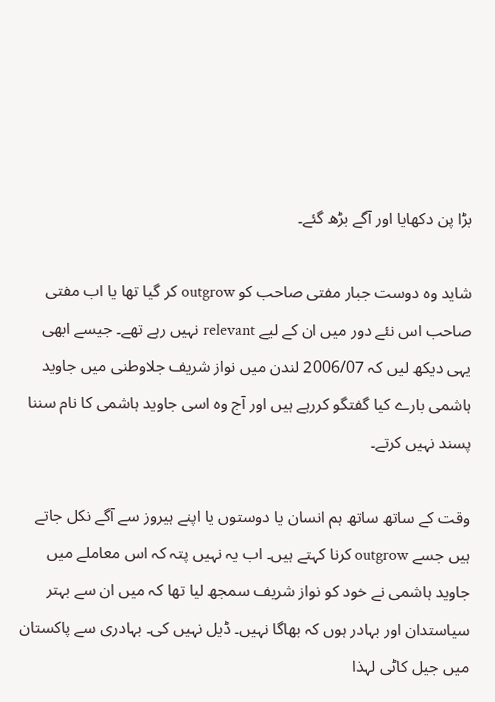بڑا پن دکھایا اور آگے بڑھ گئے۔

شاید وہ دوست جبار مفتی صاحب کو outgrow کر گیا تھا یا اب مفتی صاحب اس نئے دور میں ان کے لیے relevant نہیں رہے تھے۔ جیسے ابھی یہی دیکھ لیں کہ 2006/07 لندن میں نواز شریف جلاوطنی میں جاوید ہاشمی بارے کیا گفتگو کررہے ہیں اور آج وہ اسی جاوید ہاشمی کا نام سننا پسند نہیں کرتے۔

وقت کے ساتھ ساتھ ہم انسان یا دوستوں یا اپنے ہیروز سے آگے نکل جاتے ہیں جسے outgrow کرنا کہتے ہیں۔ اب یہ نہیں پتہ کہ اس معاملے میں جاوید ہاشمی نے خود کو نواز شریف سمجھ لیا تھا کہ میں ان سے بہتر سیاستدان اور بہادر ہوں کہ بھاگا نہیں۔ ڈیل نہیں کی۔ بہادری سے پاکستان میں جیل کاٹی لہذا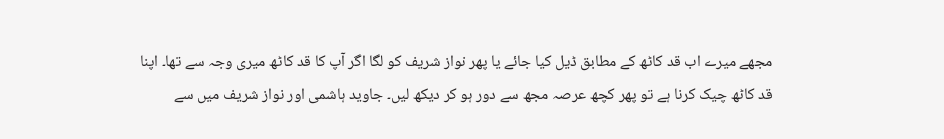مجھے میرے اب قد کاٹھ کے مطابق ڈیل کیا جائے یا پھر نواز شریف کو لگا اگر آپ کا قد کاٹھ میری وجہ سے تھا۔ اپنا قد کاٹھ چیک کرنا ہے تو پھر کچھ عرصہ مجھ سے دور ہو کر دیکھ لیں۔ جاوید ہاشمی اور نواز شریف میں سے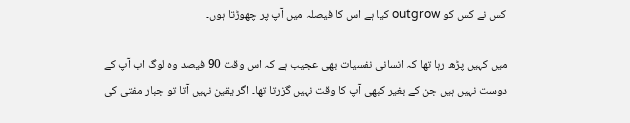کس نے کس کو outgrow کیا ہے اس کا فیصلہ میں آپ پر چھوڑتا ہوں۔

میں کہیں پڑھ رہا تھا کہ انسانی نفسیات بھی عجیب ہے کہ اس وقت 90 فیصد وہ لوگ اب آپ کے دوست نہیں ہیں جن کے بغیر کبھی آپ کا وقت نہیں گزرتا تھا۔ اگر یقین نہیں آتا تو جبار مفتی کی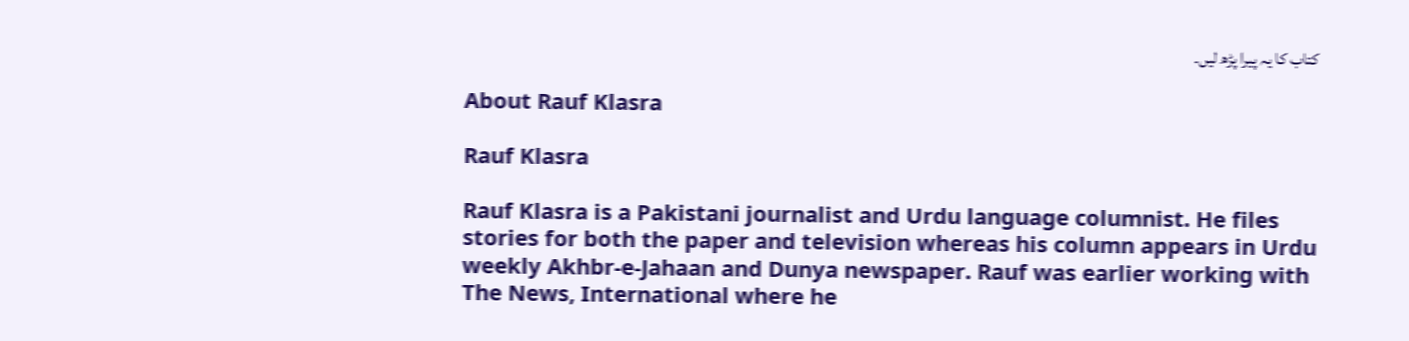کتاب کا یہ پیرا پڑھ لیں۔

About Rauf Klasra

Rauf Klasra

Rauf Klasra is a Pakistani journalist and Urdu language columnist. He files stories for both the paper and television whereas his column appears in Urdu weekly Akhbr-e-Jahaan and Dunya newspaper. Rauf was earlier working with The News, International where he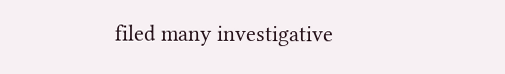filed many investigative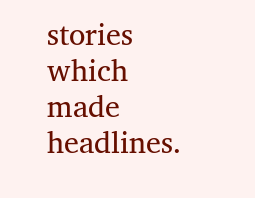stories which made headlines.